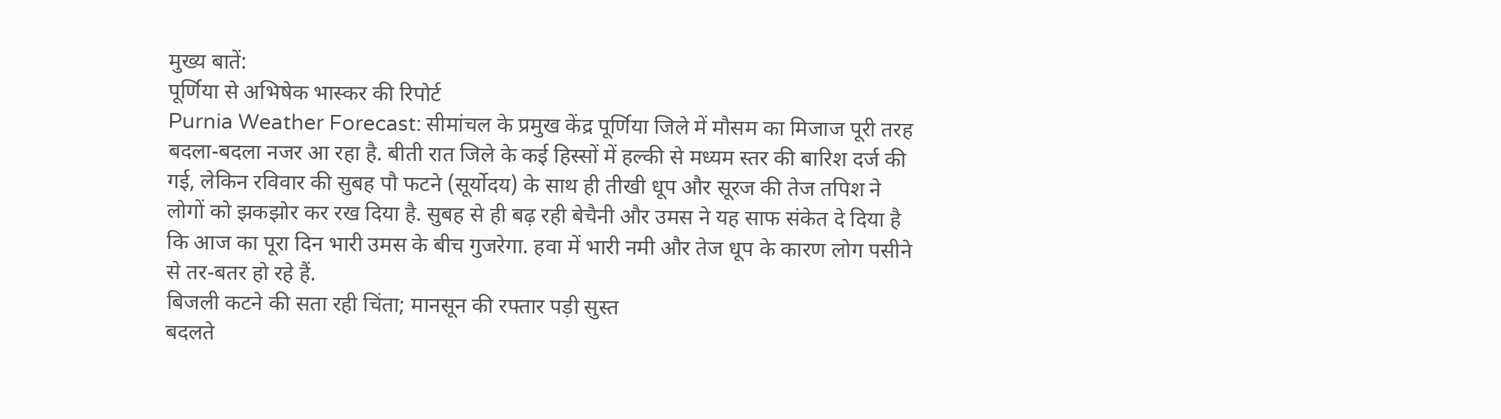मुख्य बातें:
पूर्णिया से अभिषेक भास्कर की रिपोर्ट
Purnia Weather Forecast: सीमांचल के प्रमुख केंद्र पूर्णिया जिले में मौसम का मिजाज पूरी तरह बदला-बदला नजर आ रहा है. बीती रात जिले के कई हिस्सों में हल्की से मध्यम स्तर की बारिश दर्ज की गई, लेकिन रविवार की सुबह पौ फटने (सूर्योदय) के साथ ही तीखी धूप और सूरज की तेज तपिश ने लोगों को झकझोर कर रख दिया है. सुबह से ही बढ़ रही बेचैनी और उमस ने यह साफ संकेत दे दिया है कि आज का पूरा दिन भारी उमस के बीच गुजरेगा. हवा में भारी नमी और तेज धूप के कारण लोग पसीने से तर-बतर हो रहे हैं.
बिजली कटने की सता रही चिंता; मानसून की रफ्तार पड़ी सुस्त
बदलते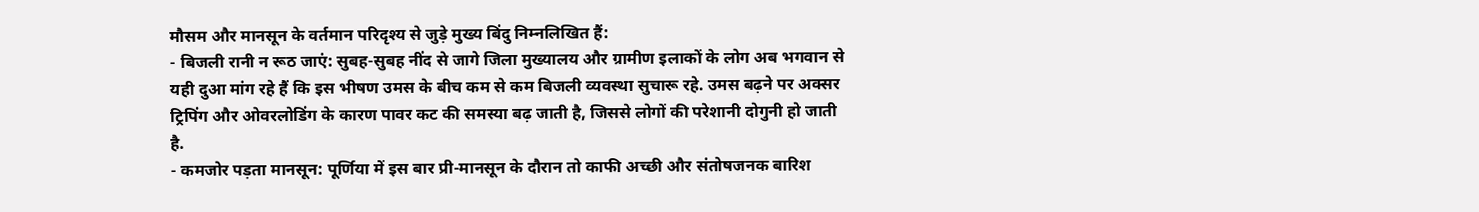मौसम और मानसून के वर्तमान परिदृश्य से जुड़े मुख्य बिंदु निम्नलिखित हैं:
- बिजली रानी न रूठ जाएं: सुबह-सुबह नींद से जागे जिला मुख्यालय और ग्रामीण इलाकों के लोग अब भगवान से यही दुआ मांग रहे हैं कि इस भीषण उमस के बीच कम से कम बिजली व्यवस्था सुचारू रहे. उमस बढ़ने पर अक्सर ट्रिपिंग और ओवरलोडिंग के कारण पावर कट की समस्या बढ़ जाती है, जिससे लोगों की परेशानी दोगुनी हो जाती है.
- कमजोर पड़ता मानसून: पूर्णिया में इस बार प्री-मानसून के दौरान तो काफी अच्छी और संतोषजनक बारिश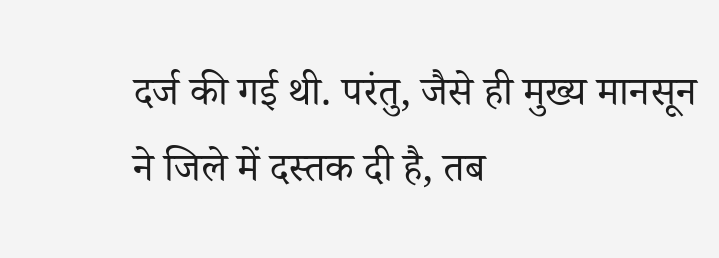दर्ज की गई थी. परंतु, जैसे ही मुख्य मानसून ने जिले में दस्तक दी है, तब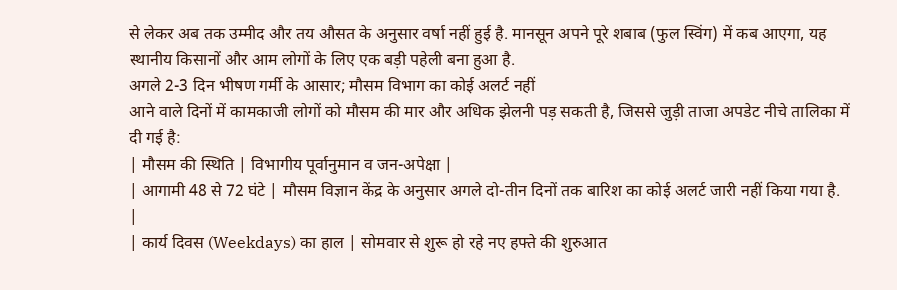से लेकर अब तक उम्मीद और तय औसत के अनुसार वर्षा नहीं हुई है. मानसून अपने पूरे शबाब (फुल स्विंग) में कब आएगा, यह स्थानीय किसानों और आम लोगों के लिए एक बड़ी पहेली बना हुआ है.
अगले 2-3 दिन भीषण गर्मी के आसार; मौसम विभाग का कोई अलर्ट नहीं
आने वाले दिनों में कामकाजी लोगों को मौसम की मार और अधिक झेलनी पड़ सकती है, जिससे जुड़ी ताजा अपडेट नीचे तालिका में दी गई है:
| मौसम की स्थिति | विभागीय पूर्वानुमान व जन-अपेक्षा |
| आगामी 48 से 72 घंटे | मौसम विज्ञान केंद्र के अनुसार अगले दो-तीन दिनों तक बारिश का कोई अलर्ट जारी नहीं किया गया है. |
| कार्य दिवस (Weekdays) का हाल | सोमवार से शुरू हो रहे नए हफ्ते की शुरुआत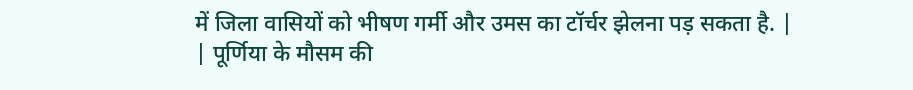में जिला वासियों को भीषण गर्मी और उमस का टॉर्चर झेलना पड़ सकता है. |
| पूर्णिया के मौसम की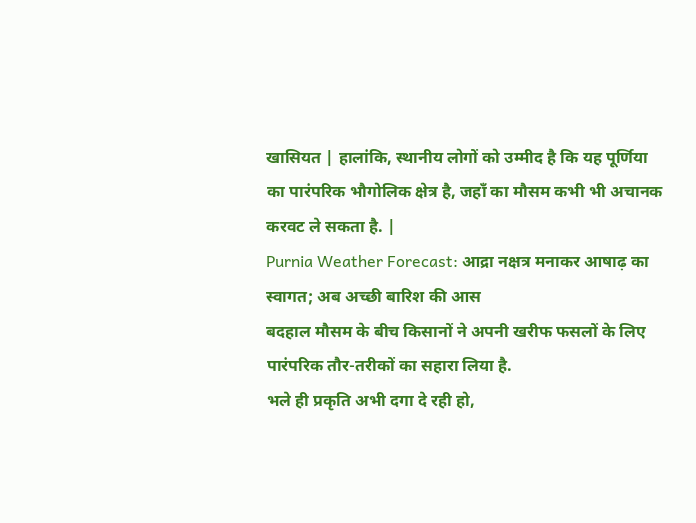खासियत | हालांकि, स्थानीय लोगों को उम्मीद है कि यह पूर्णिया का पारंपरिक भौगोलिक क्षेत्र है, जहाँ का मौसम कभी भी अचानक करवट ले सकता है. |
Purnia Weather Forecast: आद्रा नक्षत्र मनाकर आषाढ़ का स्वागत; अब अच्छी बारिश की आस
बदहाल मौसम के बीच किसानों ने अपनी खरीफ फसलों के लिए पारंपरिक तौर-तरीकों का सहारा लिया है.
भले ही प्रकृति अभी दगा दे रही हो,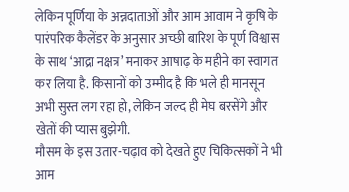लेकिन पूर्णिया के अन्नदाताओं और आम आवाम ने कृषि के पारंपरिक कैलेंडर के अनुसार अच्छी बारिश के पूर्ण विश्वास के साथ ‘आद्रा नक्षत्र’ मनाकर आषाढ़ के महीने का स्वागत कर लिया है. किसानों को उम्मीद है कि भले ही मानसून अभी सुस्त लग रहा हो, लेकिन जल्द ही मेघ बरसेंगे और खेतों की प्यास बुझेगी.
मौसम के इस उतार-चढ़ाव को देखते हुए चिकित्सकों ने भी आम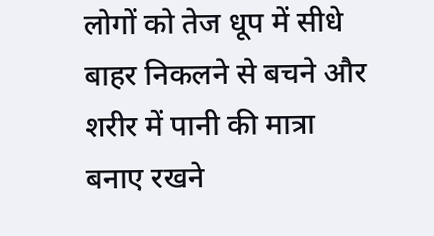लोगों को तेज धूप में सीधे बाहर निकलने से बचने और शरीर में पानी की मात्रा बनाए रखने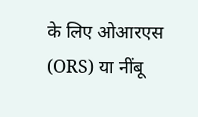के लिए ओआरएस (ORS) या नींबू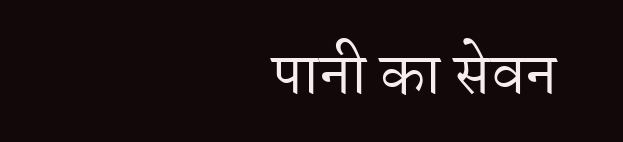पानी का सेवन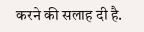करने की सलाह दी है.